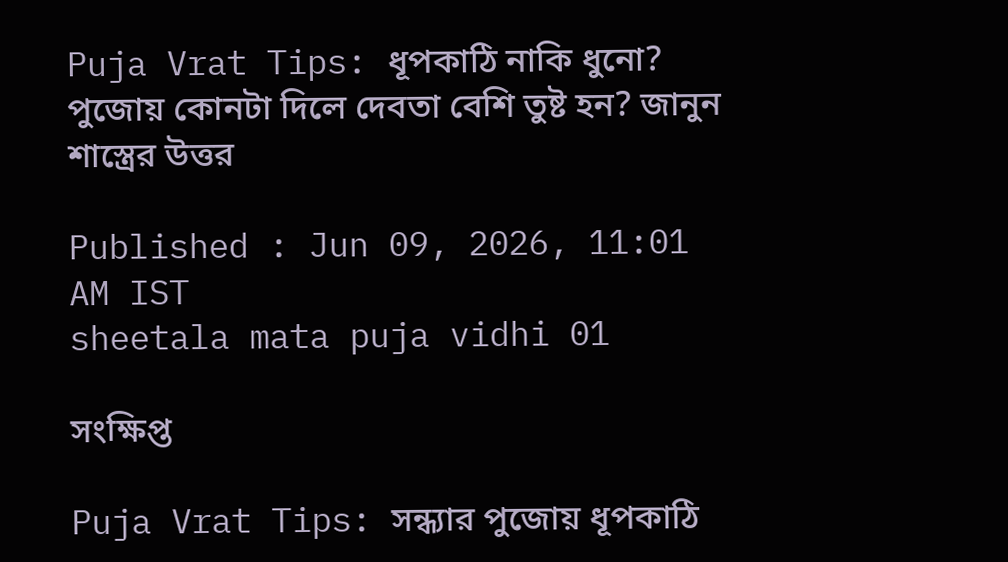Puja Vrat Tips: ধূপকাঠি নাকি ধুনো? পুজোয় কোনটা দিলে দেবতা বেশি তুষ্ট হন? জানুন শাস্ত্রের উত্তর

Published : Jun 09, 2026, 11:01 AM IST
sheetala mata puja vidhi 01

সংক্ষিপ্ত

Puja Vrat Tips: সন্ধ্যার পুজোয় ধূপকাঠি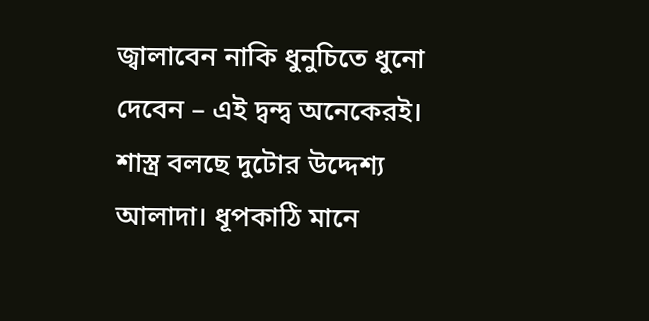জ্বালাবেন নাকি ধুনুচিতে ধুনো দেবেন – এই দ্বন্দ্ব অনেকেরই। শাস্ত্র বলছে দুটোর উদ্দেশ্য আলাদা। ধূপকাঠি মানে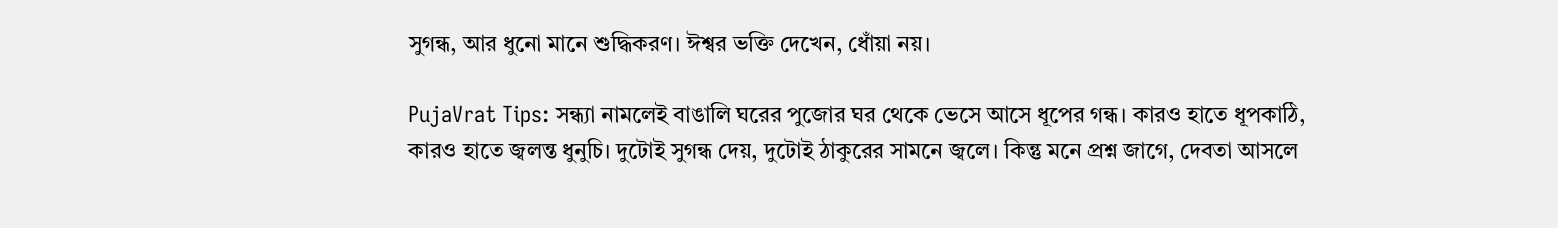সুগন্ধ, আর ধুনো মানে শুদ্ধিকরণ। ঈশ্বর ভক্তি দেখেন, ধোঁয়া নয়।

PujaVrat Tips: সন্ধ্যা নামলেই বাঙালি ঘরের পুজোর ঘর থেকে ভেসে আসে ধূপের গন্ধ। কারও হাতে ধূপকাঠি, কারও হাতে জ্বলন্ত ধুনুচি। দুটোই সুগন্ধ দেয়, দুটোই ঠাকুরের সামনে জ্বলে। কিন্তু মনে প্রশ্ন জাগে, দেবতা আসলে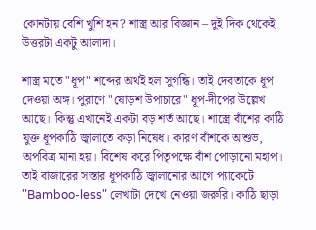কোনটায় বেশি খুশি হন? শাস্ত্র আর বিজ্ঞান – দুই দিক থেকেই উত্তরটা একটু আলাদা।

শাস্ত্র মতে "ধূপ" শব্দের অর্থই হল সুগন্ধি। তাই দেবতাকে ধূপ দেওয়া অঙ্গ। পুরাণে "ষোড়শ উপাচারে" ধূপ-দীপের উল্লেখ আছে। কিন্তু এখানেই একটা বড় শর্ত আছে। শাস্ত্রে বাঁশের কাঠি যুক্ত ধূপকাঠি জ্বালাতে কড়া নিষেধ। কারণ বাঁশকে অশুভ, অপবিত্র মানা হয়। বিশেষ করে পিতৃপক্ষে বাঁশ পোড়ানো মহাপ। তাই বাজারের সস্তার ধূপকাঠি জ্বালানোর আগে প্যাকেটে "Bamboo-less" লেখাটা দেখে নেওয়া জরুরি। কাঠি ছাড়া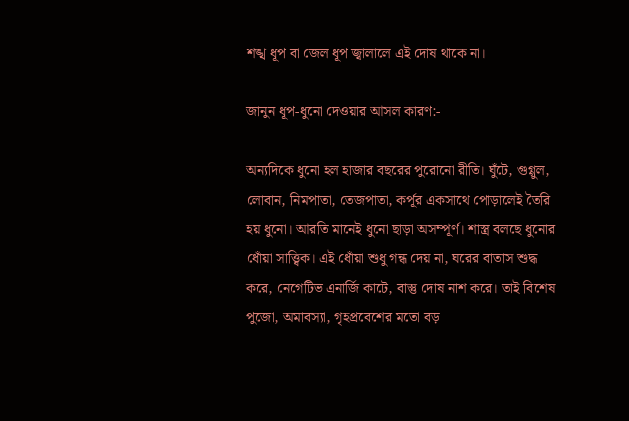শঙ্খ ধূপ বা জেল ধূপ জ্বালালে এই দোষ থাকে না।

জানুন ধূপ-ধুনো দেওয়ার আসল কারণ:-

অন্যদিকে ধুনো হল হাজার বছরের পুরোনো রীতি। ঘুঁটে, গুগ্গুল, লোবান, নিমপাতা, তেজপাতা, কর্পূর একসাথে পোড়ালেই তৈরি হয় ধুনো। আরতি মানেই ধুনো ছাড়া অসম্পূর্ণ। শাস্ত্র বলছে ধুনোর ধোঁয়া সাত্ত্বিক। এই ধোঁয়া শুধু গন্ধ দেয় না, ঘরের বাতাস শুদ্ধ করে, নেগেটিভ এনার্জি কাটে, বাস্তু দোষ নাশ করে। তাই বিশেষ পুজো, অমাবস্যা, গৃহপ্রবেশের মতো বড়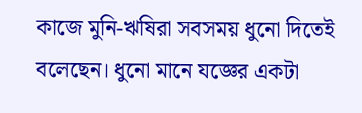কাজে মুনি-ঋষিরা সবসময় ধুনো দিতেই বলেছেন। ধুনো মানে যজ্ঞের একটা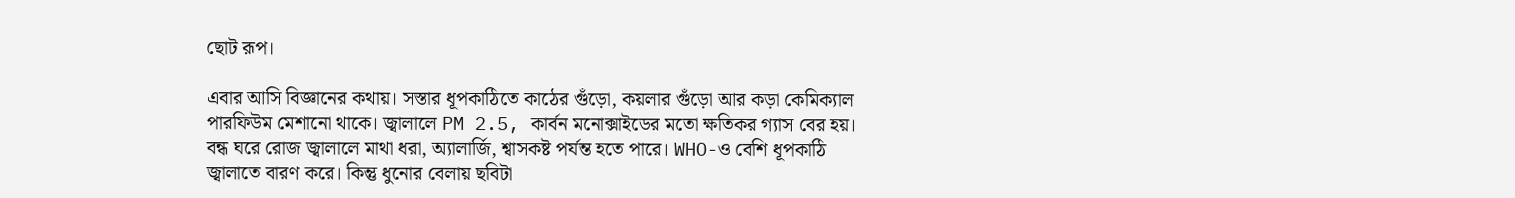ছোট রূপ।

এবার আসি বিজ্ঞানের কথায়। সস্তার ধূপকাঠিতে কাঠের গুঁড়ো, কয়লার গুঁড়ো আর কড়া কেমিক্যাল পারফিউম মেশানো থাকে। জ্বালালে PM 2.5, কার্বন মনোক্সাইডের মতো ক্ষতিকর গ্যাস বের হয়। বন্ধ ঘরে রোজ জ্বালালে মাথা ধরা, অ্যালার্জি, শ্বাসকষ্ট পর্যন্ত হতে পারে। WHO-ও বেশি ধূপকাঠি জ্বালাতে বারণ করে। কিন্তু ধুনোর বেলায় ছবিটা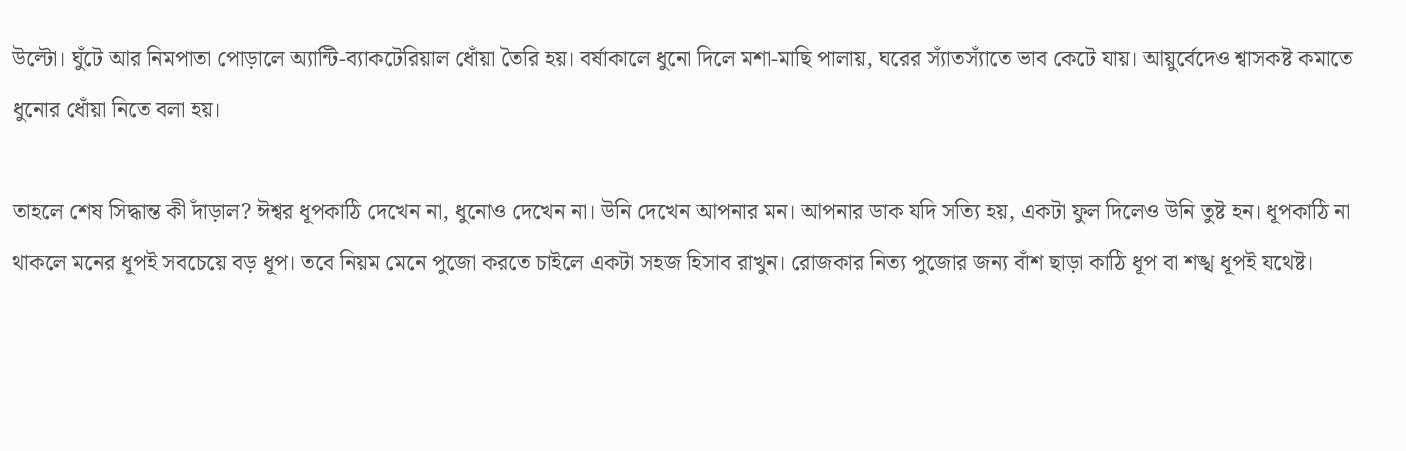উল্টো। ঘুঁটে আর নিমপাতা পোড়ালে অ্যান্টি-ব্যাকটেরিয়াল ধোঁয়া তৈরি হয়। বর্ষাকালে ধুনো দিলে মশা-মাছি পালায়, ঘরের স্যাঁতস্যাঁতে ভাব কেটে যায়। আয়ুর্বেদেও শ্বাসকষ্ট কমাতে ধুনোর ধোঁয়া নিতে বলা হয়।

তাহলে শেষ সিদ্ধান্ত কী দাঁড়াল? ঈশ্বর ধূপকাঠি দেখেন না, ধুনোও দেখেন না। উনি দেখেন আপনার মন। আপনার ডাক যদি সত্যি হয়, একটা ফুল দিলেও উনি তুষ্ট হন। ধূপকাঠি না থাকলে মনের ধূপই সবচেয়ে বড় ধূপ। তবে নিয়ম মেনে পুজো করতে চাইলে একটা সহজ হিসাব রাখুন। রোজকার নিত্য পুজোর জন্য বাঁশ ছাড়া কাঠি ধূপ বা শঙ্খ ধূপই যথেষ্ট।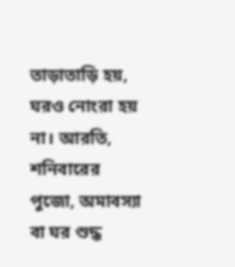তাড়াতাড়ি হয়, ঘরও নোংরা হয় না। আরতি, শনিবারের পুজো, অমাবস্যা বা ঘর শুদ্ধ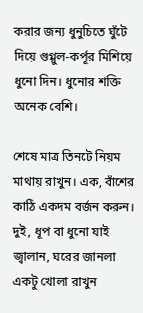করার জন্য ধুনুচিতে ঘুঁটে দিয়ে গুগ্গুল-কর্পূর মিশিয়ে ধুনো দিন। ধুনোর শক্তি অনেক বেশি।

শেষে মাত্র তিনটে নিয়ম মাথায় রাখুন। এক, বাঁশের কাঠি একদম বর্জন করুন। দুই, ধূপ বা ধুনো যাই জ্বালান, ঘরের জানলা একটু খোলা রাখুন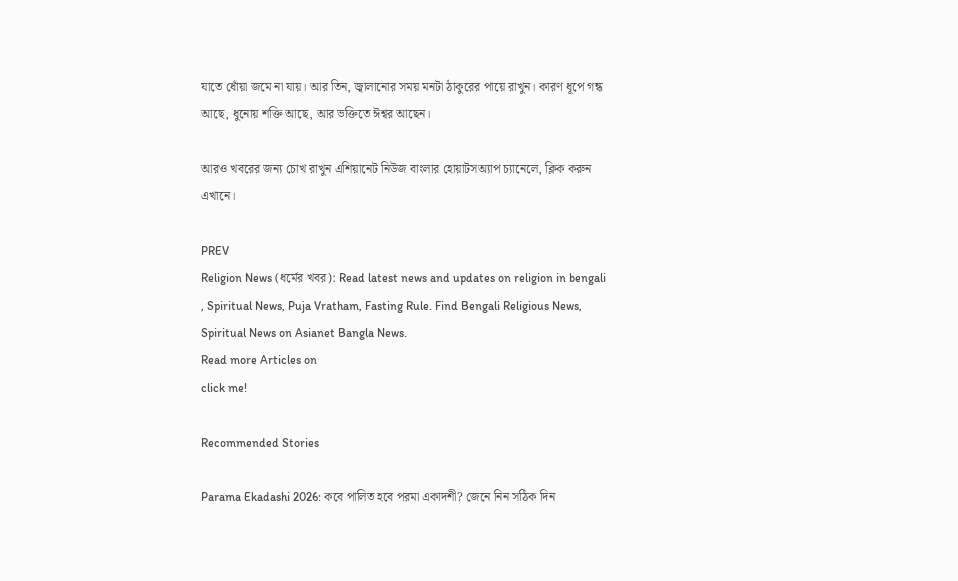যাতে ধোঁয়া জমে না যায়। আর তিন, জ্বালানোর সময় মনটা ঠাকুরের পায়ে রাখুন। কারণ ধূপে গন্ধ আছে, ধুনোয় শক্তি আছে, আর ভক্তিতে ঈশ্বর আছেন।

আরও খবরের জন্য চোখ রাখুন এশিয়ানেট নিউজ বাংলার হোয়াটসঅ্যাপ চ্যানেলে, ক্লিক করুন এখানে।

PREV
Religion News (ধর্মের খবর): Read latest news and updates on religion in bengali , Spiritual News, Puja Vratham, Fasting Rule. Find Bengali Religious News, Spiritual News on Asianet Bangla News.
Read more Articles on
click me!

Recommended Stories

Parama Ekadashi 2026: কবে পালিত হবে পরমা একাদশী? জেনে নিন সঠিক দিন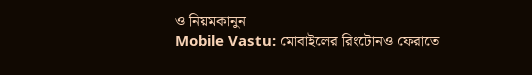ও নিয়মকানুন
Mobile Vastu: মোবাইলের রিংটোনও ফেরাতে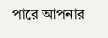পারে আপনার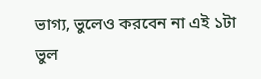ভাগ্য, ভুলেও করবেন না এই ১টা ভুল